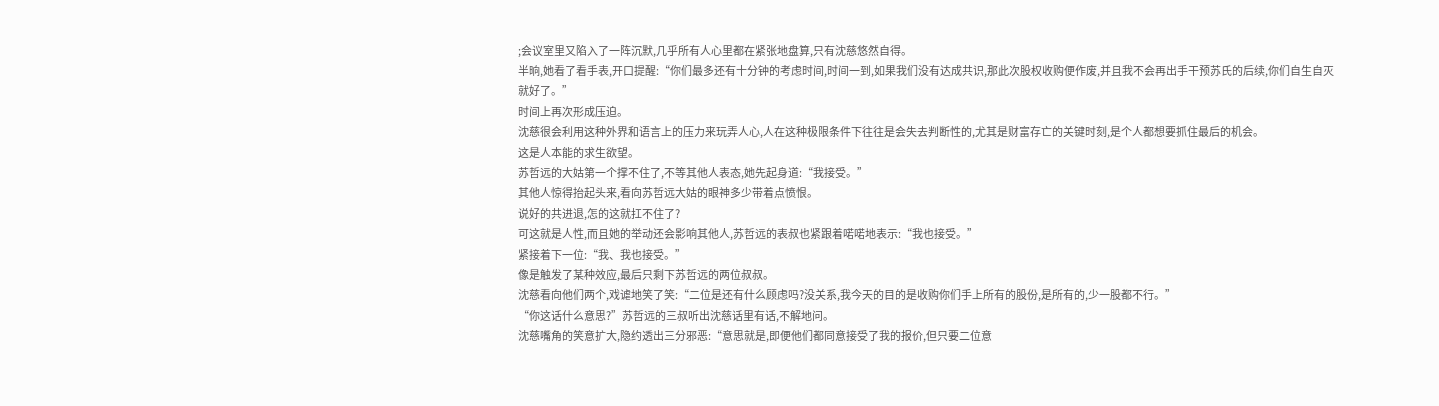;会议室里又陷入了一阵沉默,几乎所有人心里都在紧张地盘算,只有沈慈悠然自得。
半晌,她看了看手表,开口提醒:“你们最多还有十分钟的考虑时间,时间一到,如果我们没有达成共识,那此次股权收购便作废,并且我不会再出手干预苏氏的后续,你们自生自灭就好了。”
时间上再次形成压迫。
沈慈很会利用这种外界和语言上的压力来玩弄人心,人在这种极限条件下往往是会失去判断性的,尤其是财富存亡的关键时刻,是个人都想要抓住最后的机会。
这是人本能的求生欲望。
苏哲远的大姑第一个撑不住了,不等其他人表态,她先起身道:“我接受。”
其他人惊得抬起头来,看向苏哲远大姑的眼神多少带着点愤恨。
说好的共进退,怎的这就扛不住了?
可这就是人性,而且她的举动还会影响其他人,苏哲远的表叔也紧跟着喏喏地表示:“我也接受。”
紧接着下一位:“我、我也接受。”
像是触发了某种效应,最后只剩下苏哲远的两位叔叔。
沈慈看向他们两个,戏谑地笑了笑:“二位是还有什么顾虑吗?没关系,我今天的目的是收购你们手上所有的股份,是所有的,少一股都不行。”
“你这话什么意思?”苏哲远的三叔听出沈慈话里有话,不解地问。
沈慈嘴角的笑意扩大,隐约透出三分邪恶:“意思就是,即便他们都同意接受了我的报价,但只要二位意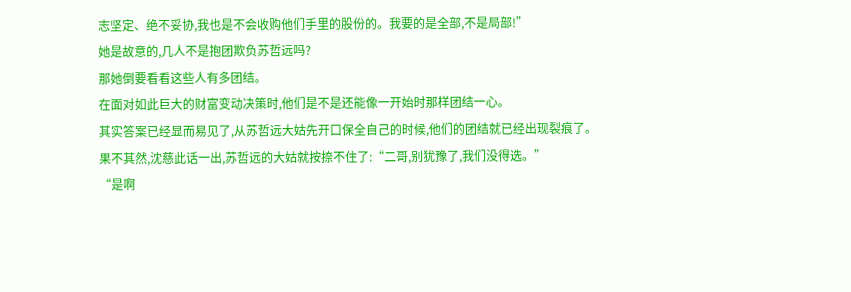志坚定、绝不妥协,我也是不会收购他们手里的股份的。我要的是全部,不是局部!”
她是故意的,几人不是抱团欺负苏哲远吗?
那她倒要看看这些人有多团结。
在面对如此巨大的财富变动决策时,他们是不是还能像一开始时那样团结一心。
其实答案已经显而易见了,从苏哲远大姑先开口保全自己的时候,他们的团结就已经出现裂痕了。
果不其然,沈慈此话一出,苏哲远的大姑就按捺不住了:“二哥,别犹豫了,我们没得选。”
“是啊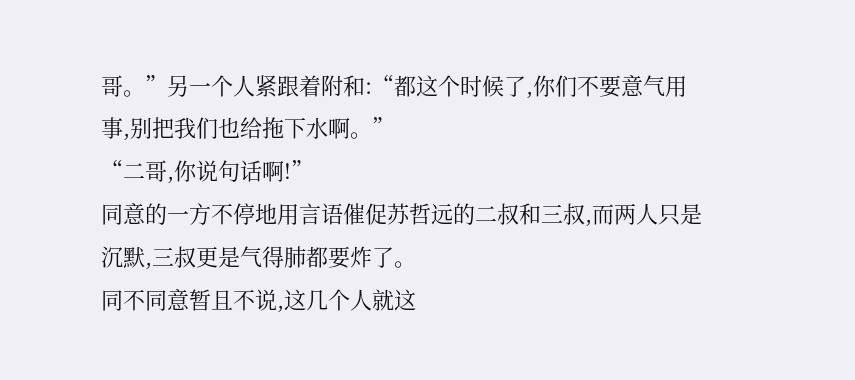哥。”另一个人紧跟着附和:“都这个时候了,你们不要意气用事,别把我们也给拖下水啊。”
“二哥,你说句话啊!”
同意的一方不停地用言语催促苏哲远的二叔和三叔,而两人只是沉默,三叔更是气得肺都要炸了。
同不同意暂且不说,这几个人就这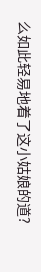么如此轻易地着了这小姑娘的道?